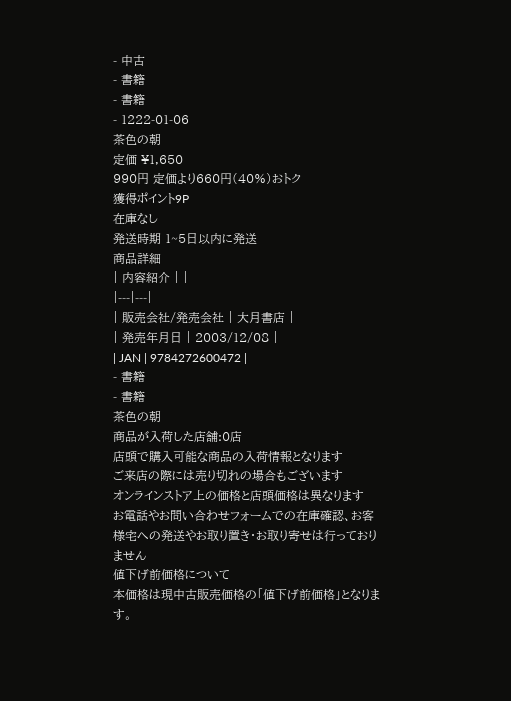- 中古
- 書籍
- 書籍
- 1222-01-06
茶色の朝
定価 ¥1,650
990円 定価より660円(40%)おトク
獲得ポイント9P
在庫なし
発送時期 1~5日以内に発送
商品詳細
| 内容紹介 | |
|---|---|
| 販売会社/発売会社 | 大月書店 |
| 発売年月日 | 2003/12/08 |
| JAN | 9784272600472 |
- 書籍
- 書籍
茶色の朝
商品が入荷した店舗:0店
店頭で購入可能な商品の入荷情報となります
ご来店の際には売り切れの場合もございます
オンラインストア上の価格と店頭価格は異なります
お電話やお問い合わせフォームでの在庫確認、お客様宅への発送やお取り置き・お取り寄せは行っておりません
値下げ前価格について
本価格は現中古販売価格の「値下げ前価格」となります。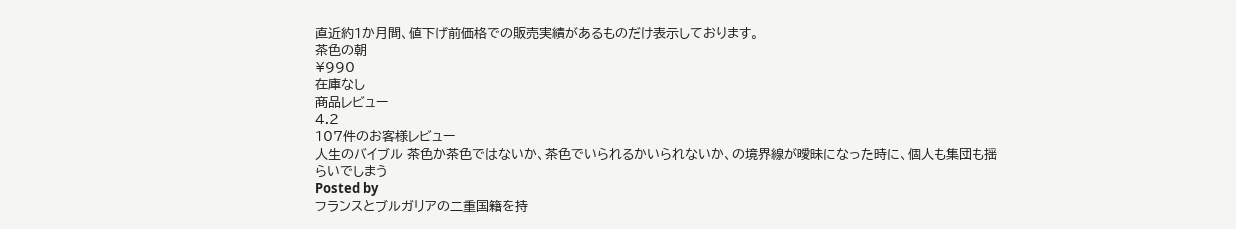直近約1か月間、値下げ前価格での販売実績があるものだけ表示しております。
茶色の朝
¥990
在庫なし
商品レビュー
4.2
107件のお客様レビュー
人生のバイブル 茶色か茶色ではないか、茶色でいられるかいられないか、の境界線が曖昧になった時に、個人も集団も揺らいでしまう
Posted by
フランスとブルガリアの二重国籍を持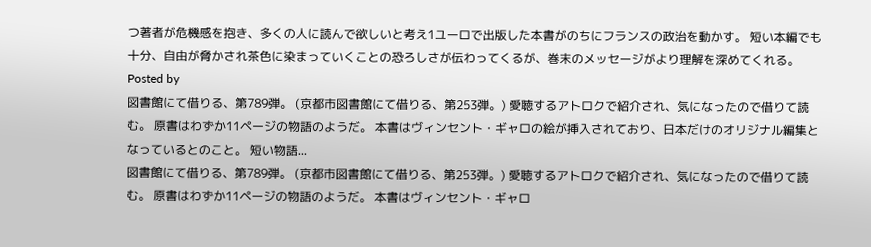つ著者が危機感を抱き、多くの人に読んで欲しいと考え1ユーロで出版した本書がのちにフランスの政治を動かす。 短い本編でも十分、自由が脅かされ茶色に染まっていくことの恐ろしさが伝わってくるが、巻末のメッセージがより理解を深めてくれる。
Posted by
図書館にて借りる、第789弾。 (京都市図書館にて借りる、第253弾。) 愛聴するアトロクで紹介され、気になったので借りて読む。 原書はわずか11ページの物語のようだ。 本書はヴィンセント・ギャロの絵が挿入されており、日本だけのオリジナル編集となっているとのこと。 短い物語...
図書館にて借りる、第789弾。 (京都市図書館にて借りる、第253弾。) 愛聴するアトロクで紹介され、気になったので借りて読む。 原書はわずか11ページの物語のようだ。 本書はヴィンセント・ギャロ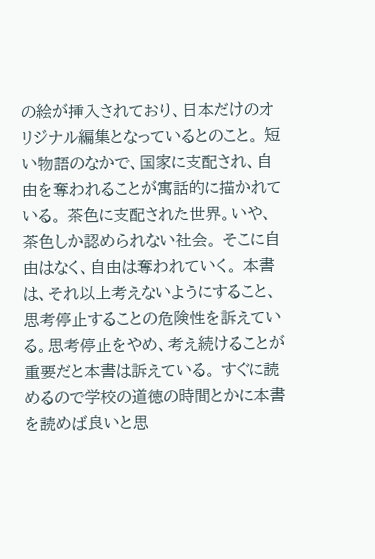の絵が挿入されており、日本だけのオリジナル編集となっているとのこと。 短い物語のなかで、国家に支配され、自由を奪われることが寓話的に描かれている。 茶色に支配された世界。いや、茶色しか認められない社会。 そこに自由はなく、自由は奪われていく。 本書は、それ以上考えないようにすること、思考停止することの危険性を訴えている。思考停止をやめ、考え続けることが重要だと本書は訴えている。 すぐに読めるので学校の道徳の時間とかに本書を読めば良いと思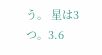う。 星は3つ。3.6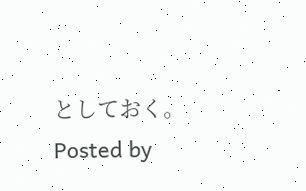としておく。
Posted by